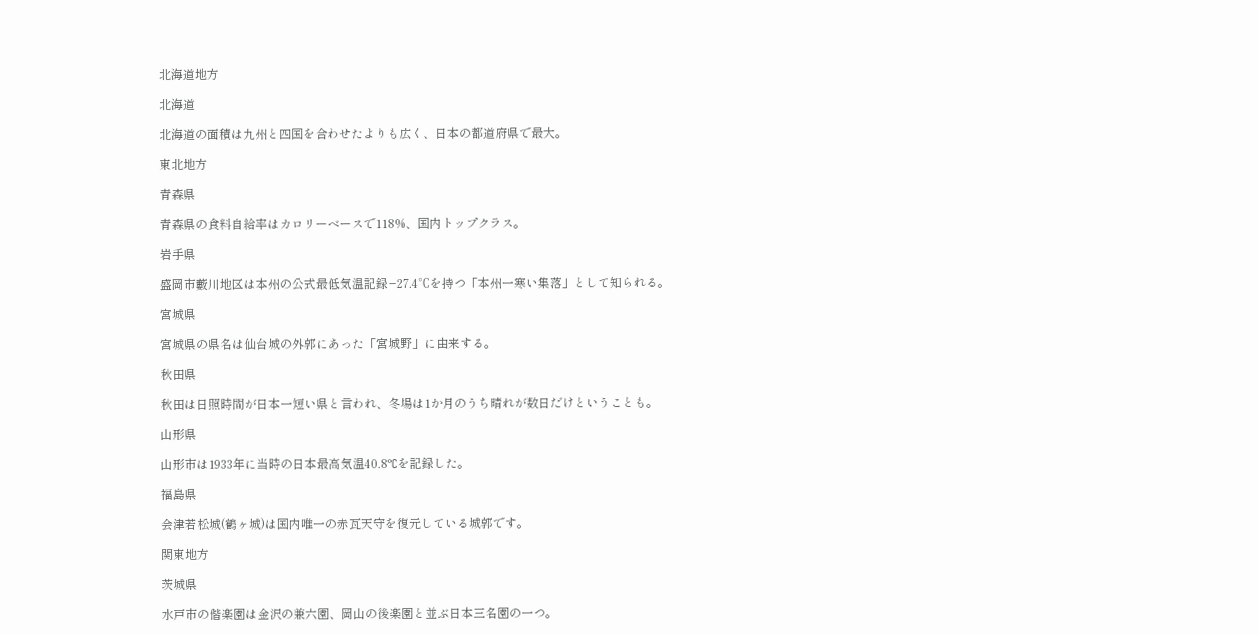北海道地方

北海道

北海道の面積は九州と四国を合わせたよりも広く、日本の都道府県で最大。

東北地方

青森県

青森県の食料自給率はカロリーベースで118%、国内トップクラス。

岩手県

盛岡市藪川地区は本州の公式最低気温記録−27.4℃を持つ「本州一寒い集落」として知られる。

宮城県

宮城県の県名は仙台城の外郭にあった「宮城野」に由来する。

秋田県

秋田は日照時間が日本一短い県と言われ、冬場は1か月のうち晴れが数日だけということも。

山形県

山形市は1933年に当時の日本最高気温40.8°Cを記録した。

福島県

会津若松城(鶴ヶ城)は国内唯一の赤瓦天守を復元している城郭です。

関東地方

茨城県

水戸市の偕楽園は金沢の兼六園、岡山の後楽園と並ぶ日本三名園の一つ。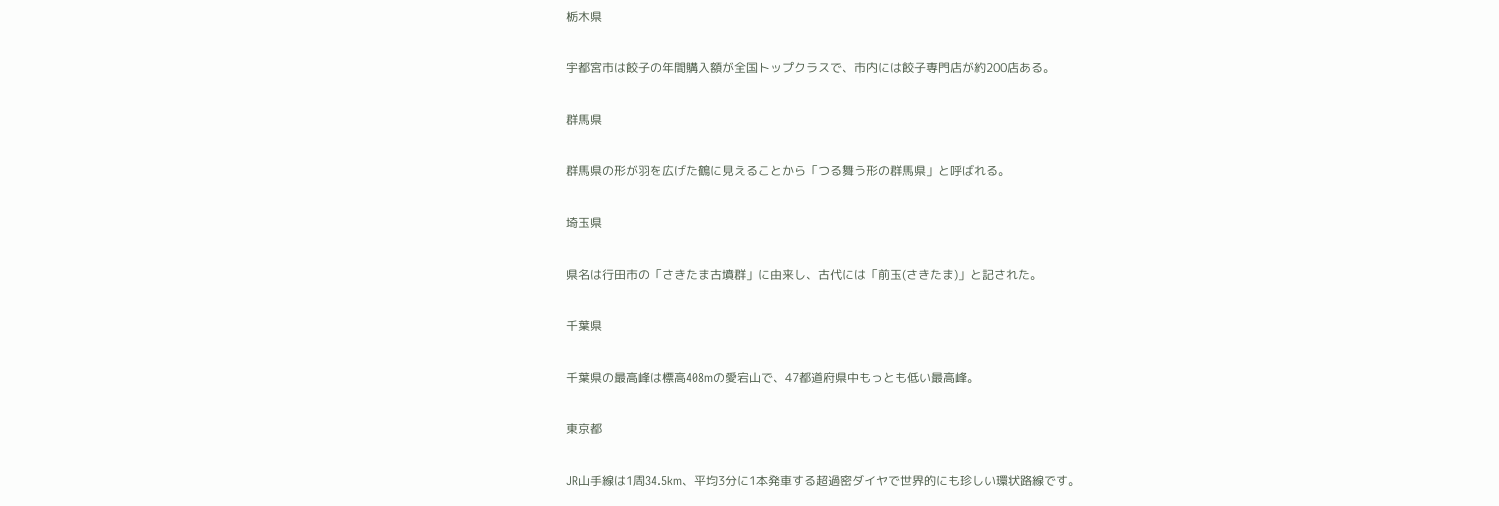栃木県

宇都宮市は餃子の年間購入額が全国トップクラスで、市内には餃子専門店が約200店ある。

群馬県

群馬県の形が羽を広げた鶴に見えることから「つる舞う形の群馬県」と呼ばれる。

埼玉県

県名は行田市の「さきたま古墳群」に由来し、古代には「前玉(さきたま)」と記された。

千葉県

千葉県の最高峰は標高408mの愛宕山で、47都道府県中もっとも低い最高峰。

東京都

JR山手線は1周34.5km、平均3分に1本発車する超過密ダイヤで世界的にも珍しい環状路線です。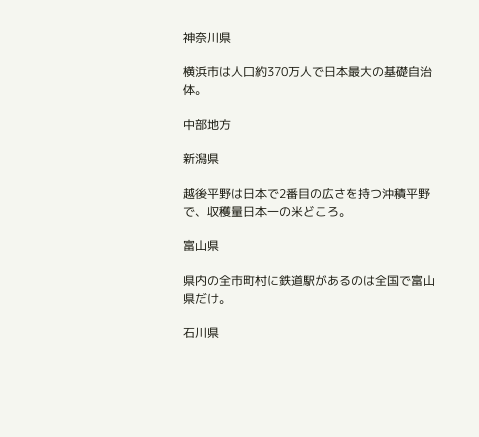神奈川県

横浜市は人口約370万人で日本最大の基礎自治体。

中部地方

新潟県

越後平野は日本で2番目の広さを持つ沖積平野で、収穫量日本一の米どころ。

富山県

県内の全市町村に鉄道駅があるのは全国で富山県だけ。

石川県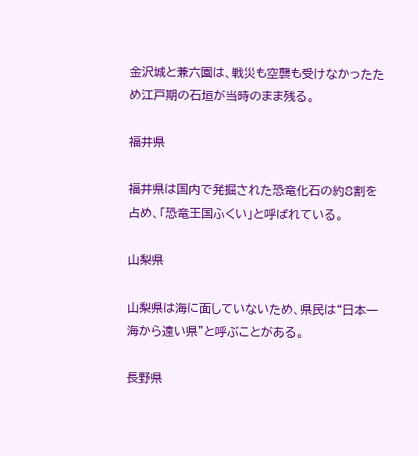金沢城と兼六園は、戦災も空襲も受けなかったため江戸期の石垣が当時のまま残る。

福井県

福井県は国内で発掘された恐竜化石の約8割を占め、「恐竜王国ふくい」と呼ばれている。

山梨県

山梨県は海に面していないため、県民は“日本一海から遠い県”と呼ぶことがある。

長野県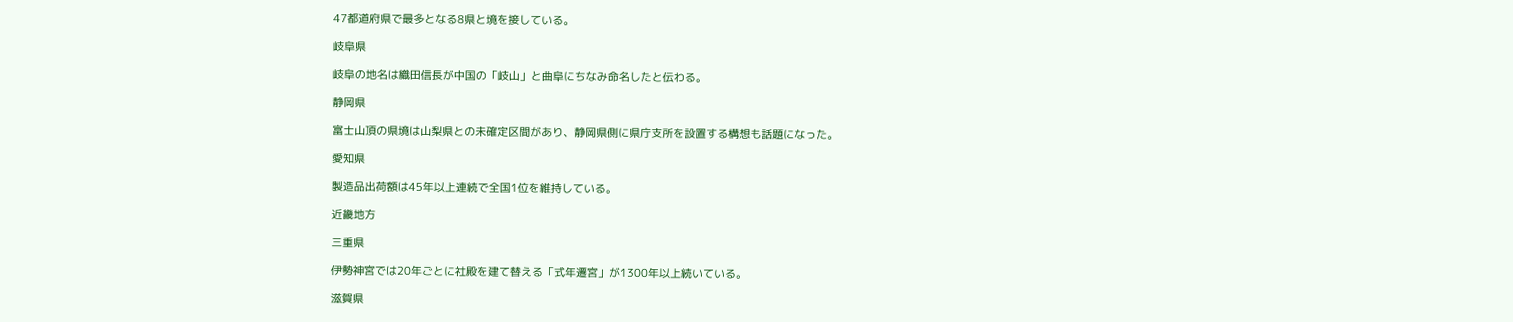47都道府県で最多となる8県と境を接している。

岐阜県

岐阜の地名は織田信長が中国の「岐山」と曲阜にちなみ命名したと伝わる。

静岡県

富士山頂の県境は山梨県との未確定区間があり、静岡県側に県庁支所を設置する構想も話題になった。

愛知県

製造品出荷額は45年以上連続で全国1位を維持している。

近畿地方

三重県

伊勢神宮では20年ごとに社殿を建て替える「式年遷宮」が1300年以上続いている。

滋賀県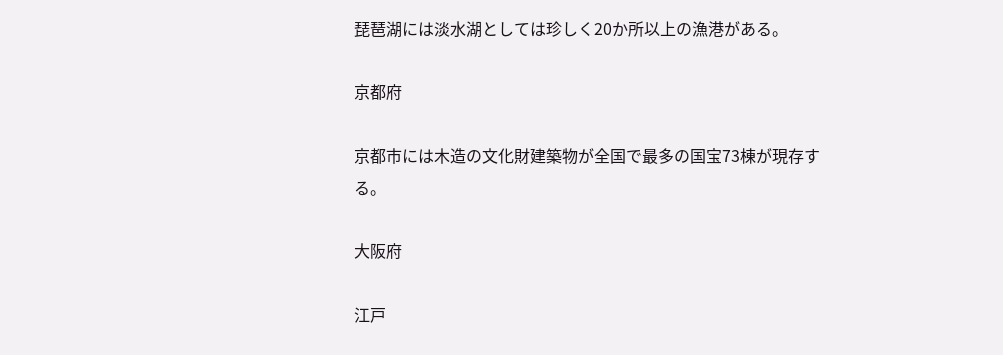琵琶湖には淡水湖としては珍しく20か所以上の漁港がある。

京都府

京都市には木造の文化財建築物が全国で最多の国宝73棟が現存する。

大阪府

江戸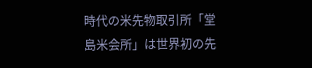時代の米先物取引所「堂島米会所」は世界初の先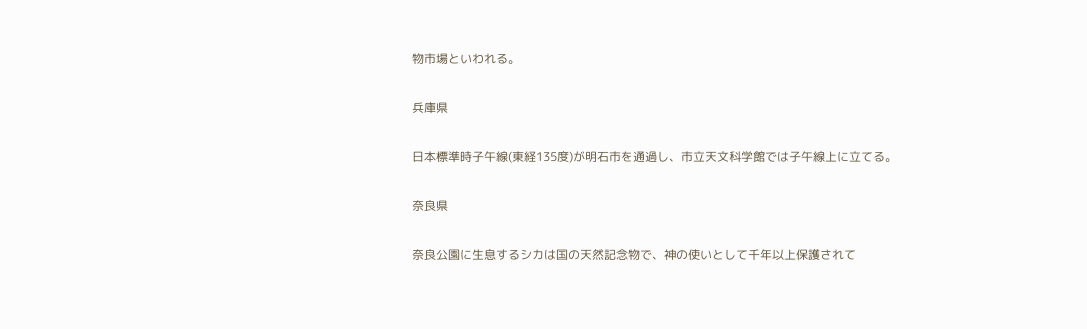物市場といわれる。

兵庫県

日本標準時子午線(東経135度)が明石市を通過し、市立天文科学館では子午線上に立てる。

奈良県

奈良公園に生息するシカは国の天然記念物で、神の使いとして千年以上保護されて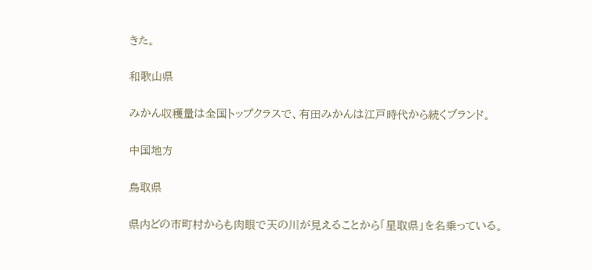きた。

和歌山県

みかん収穫量は全国トップクラスで、有田みかんは江戸時代から続くブランド。

中国地方

鳥取県

県内どの市町村からも肉眼で天の川が見えることから「星取県」を名乗っている。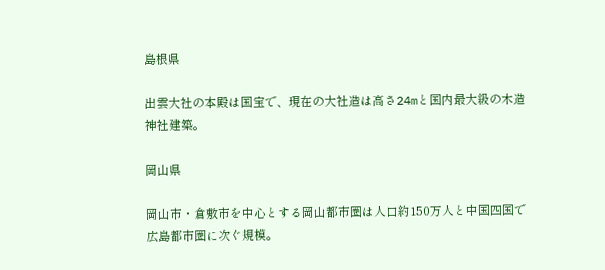島根県

出雲大社の本殿は国宝で、現在の大社造は高さ24mと国内最大級の木造神社建築。

岡山県

岡山市・倉敷市を中心とする岡山都市圏は人口約150万人と中国四国で広島都市圏に次ぐ規模。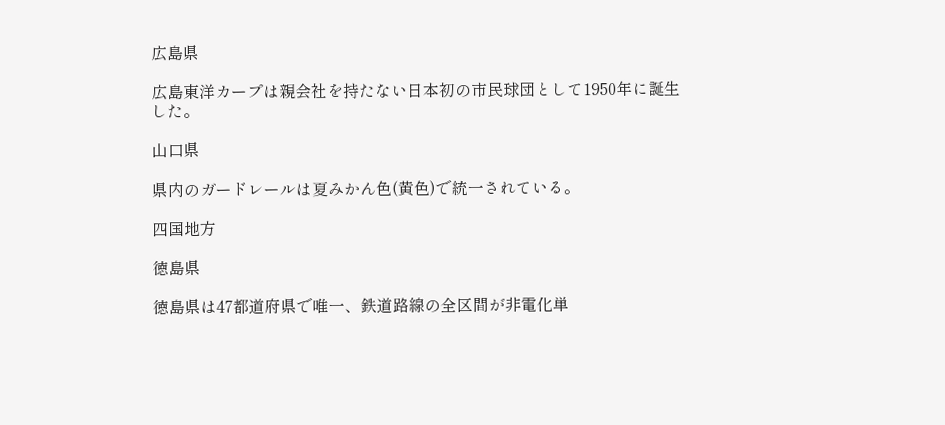広島県

広島東洋カープは親会社を持たない日本初の市民球団として1950年に誕生した。

山口県

県内のガードレールは夏みかん色(黄色)で統一されている。

四国地方

徳島県

徳島県は47都道府県で唯一、鉄道路線の全区間が非電化単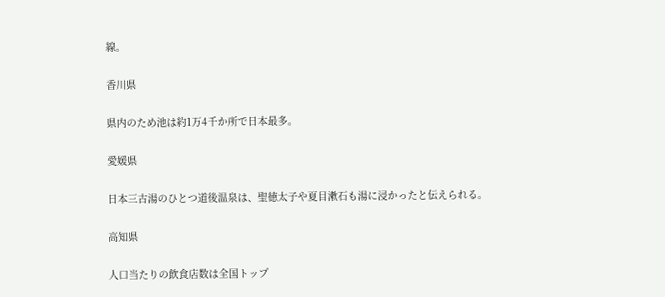線。

香川県

県内のため池は約1万4千か所で日本最多。

愛媛県

日本三古湯のひとつ道後温泉は、聖徳太子や夏目漱石も湯に浸かったと伝えられる。

高知県

人口当たりの飲食店数は全国トップ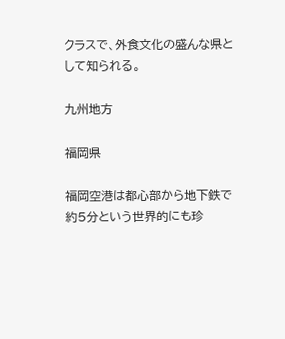クラスで、外食文化の盛んな県として知られる。

九州地方

福岡県

福岡空港は都心部から地下鉄で約5分という世界的にも珍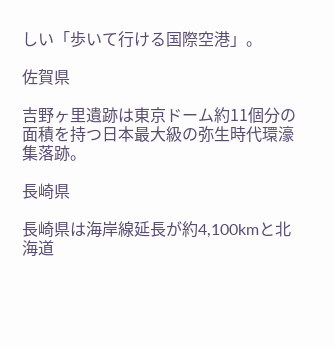しい「歩いて行ける国際空港」。

佐賀県

吉野ヶ里遺跡は東京ドーム約11個分の面積を持つ日本最大級の弥生時代環濠集落跡。

長崎県

長崎県は海岸線延長が約4,100kmと北海道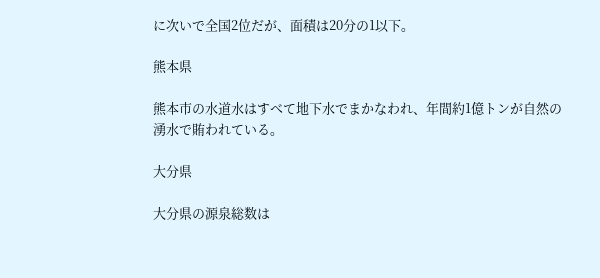に次いで全国2位だが、面積は20分の1以下。

熊本県

熊本市の水道水はすべて地下水でまかなわれ、年間約1億トンが自然の湧水で賄われている。

大分県

大分県の源泉総数は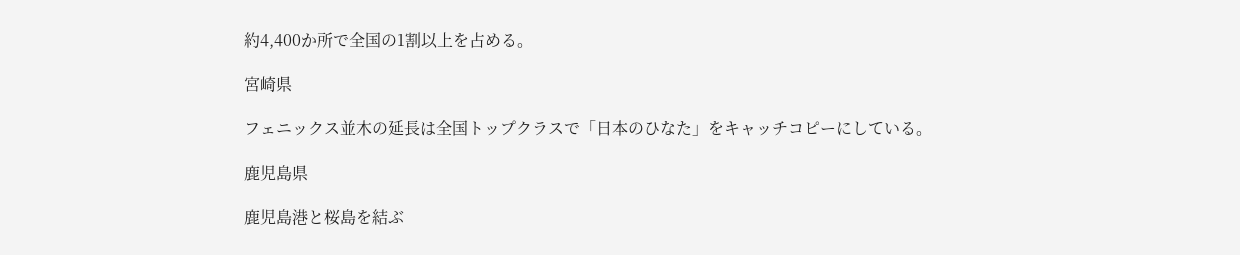約4,400か所で全国の1割以上を占める。

宮崎県

フェニックス並木の延長は全国トップクラスで「日本のひなた」をキャッチコピーにしている。

鹿児島県

鹿児島港と桜島を結ぶ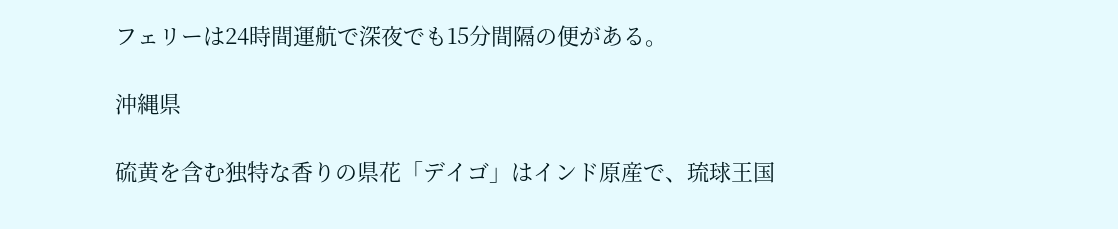フェリーは24時間運航で深夜でも15分間隔の便がある。

沖縄県

硫黄を含む独特な香りの県花「デイゴ」はインド原産で、琉球王国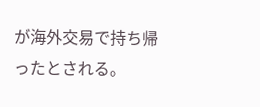が海外交易で持ち帰ったとされる。